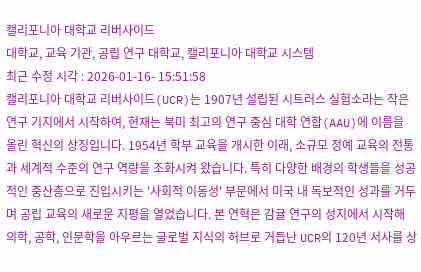캘리포니아 대학교 리버사이드
대학교, 교육 기관, 공립 연구 대학교, 캘리포니아 대학교 시스템
최근 수정 시각 : 2026-01-16- 15:51:58
캘리포니아 대학교 리버사이드(UCR)는 1907년 설립된 시트러스 실험소라는 작은 연구 기지에서 시작하여, 현재는 북미 최고의 연구 중심 대학 연합(AAU)에 이름을 올린 혁신의 상징입니다. 1954년 학부 교육을 개시한 이래, 소규모 정예 교육의 전통과 세계적 수준의 연구 역량을 조화시켜 왔습니다. 특히 다양한 배경의 학생들을 성공적인 중산층으로 진입시키는 '사회적 이동성' 부문에서 미국 내 독보적인 성과를 거두며 공립 교육의 새로운 지평을 열었습니다. 본 연혁은 감귤 연구의 성지에서 시작해 의학, 공학, 인문학을 아우르는 글로벌 지식의 허브로 거듭난 UCR의 120년 서사를 상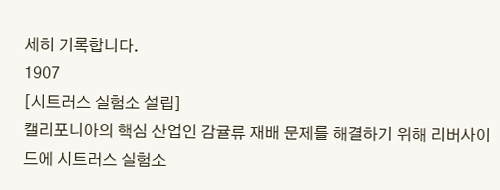세히 기록합니다.
1907
[시트러스 실험소 설립]
캘리포니아의 핵심 산업인 감귤류 재배 문제를 해결하기 위해 리버사이드에 시트러스 실험소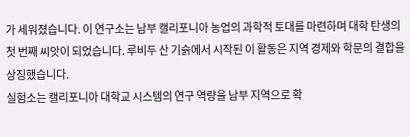가 세워졌습니다. 이 연구소는 남부 캘리포니아 농업의 과학적 토대를 마련하며 대학 탄생의 첫 번째 씨앗이 되었습니다. 루비두 산 기슭에서 시작된 이 활동은 지역 경제와 학문의 결합을 상징했습니다.
실험소는 캘리포니아 대학교 시스템의 연구 역량을 남부 지역으로 확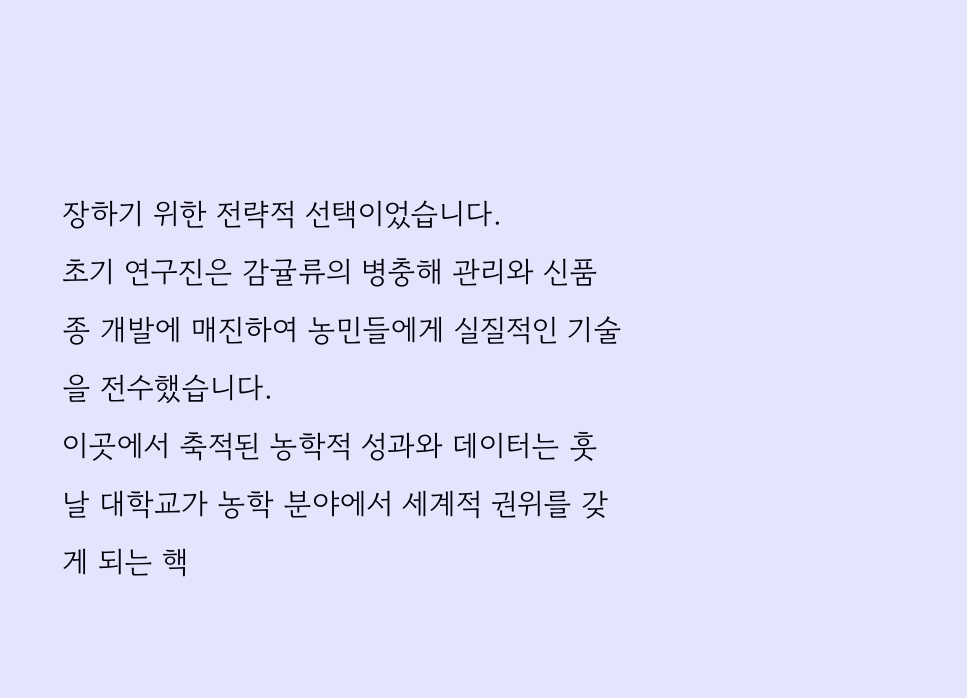장하기 위한 전략적 선택이었습니다.
초기 연구진은 감귤류의 병충해 관리와 신품종 개발에 매진하여 농민들에게 실질적인 기술을 전수했습니다.
이곳에서 축적된 농학적 성과와 데이터는 훗날 대학교가 농학 분야에서 세계적 권위를 갖게 되는 핵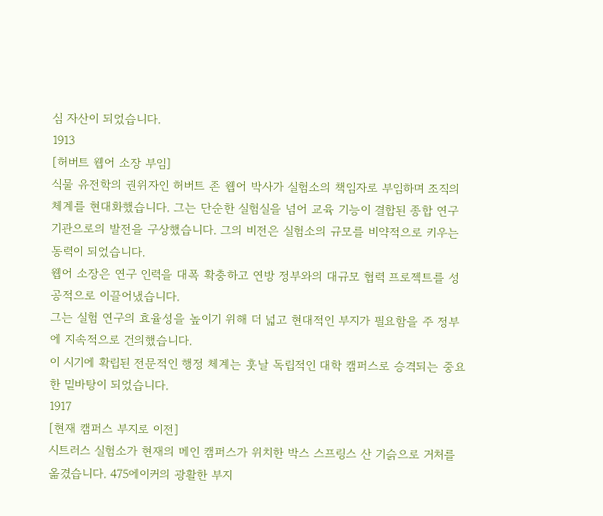심 자산이 되었습니다.
1913
[허버트 웹어 소장 부임]
식물 유전학의 권위자인 허버트 존 웹어 박사가 실험소의 책임자로 부임하며 조직의 체계를 현대화했습니다. 그는 단순한 실험실을 넘어 교육 기능이 결합된 종합 연구 기관으로의 발전을 구상했습니다. 그의 비전은 실험소의 규모를 비약적으로 키우는 동력이 되었습니다.
웹어 소장은 연구 인력을 대폭 확충하고 연방 정부와의 대규모 협력 프로젝트를 성공적으로 이끌어냈습니다.
그는 실험 연구의 효율성을 높이기 위해 더 넓고 현대적인 부지가 필요함을 주 정부에 지속적으로 건의했습니다.
이 시기에 확립된 전문적인 행정 체계는 훗날 독립적인 대학 캠퍼스로 승격되는 중요한 밑바탕이 되었습니다.
1917
[현재 캠퍼스 부지로 이전]
시트러스 실험소가 현재의 메인 캠퍼스가 위치한 박스 스프링스 산 기슭으로 거처를 옮겼습니다. 475에이커의 광활한 부지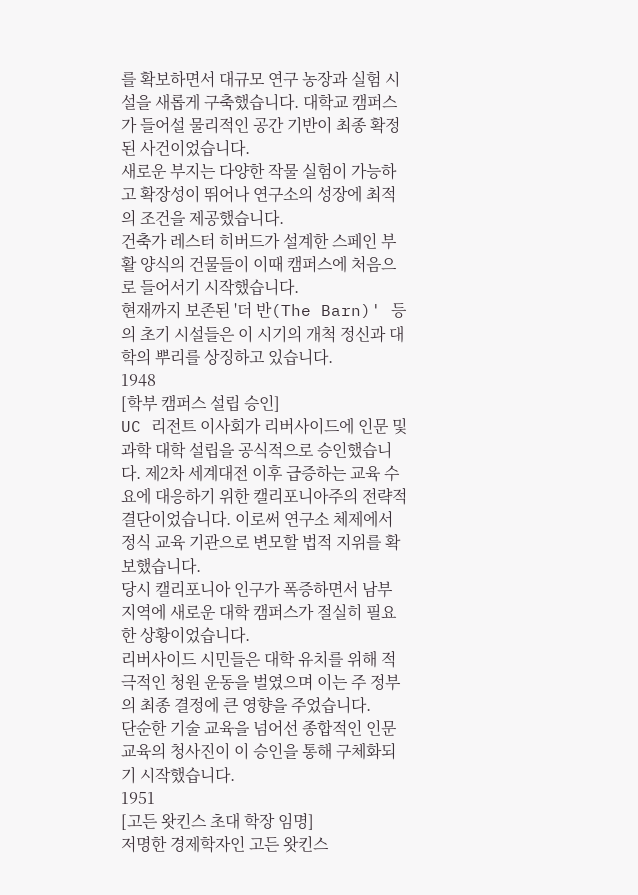를 확보하면서 대규모 연구 농장과 실험 시설을 새롭게 구축했습니다. 대학교 캠퍼스가 들어설 물리적인 공간 기반이 최종 확정된 사건이었습니다.
새로운 부지는 다양한 작물 실험이 가능하고 확장성이 뛰어나 연구소의 성장에 최적의 조건을 제공했습니다.
건축가 레스터 히버드가 설계한 스페인 부활 양식의 건물들이 이때 캠퍼스에 처음으로 들어서기 시작했습니다.
현재까지 보존된 '더 반(The Barn)' 등의 초기 시설들은 이 시기의 개척 정신과 대학의 뿌리를 상징하고 있습니다.
1948
[학부 캠퍼스 설립 승인]
UC 리전트 이사회가 리버사이드에 인문 및 과학 대학 설립을 공식적으로 승인했습니다. 제2차 세계대전 이후 급증하는 교육 수요에 대응하기 위한 캘리포니아주의 전략적 결단이었습니다. 이로써 연구소 체제에서 정식 교육 기관으로 변모할 법적 지위를 확보했습니다.
당시 캘리포니아 인구가 폭증하면서 남부 지역에 새로운 대학 캠퍼스가 절실히 필요한 상황이었습니다.
리버사이드 시민들은 대학 유치를 위해 적극적인 청원 운동을 벌였으며 이는 주 정부의 최종 결정에 큰 영향을 주었습니다.
단순한 기술 교육을 넘어선 종합적인 인문 교육의 청사진이 이 승인을 통해 구체화되기 시작했습니다.
1951
[고든 왓킨스 초대 학장 임명]
저명한 경제학자인 고든 왓킨스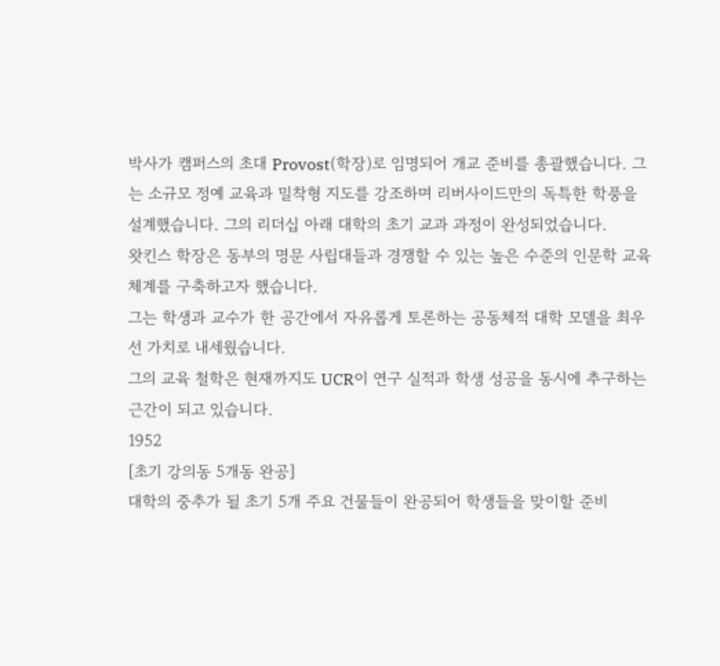박사가 캠퍼스의 초대 Provost(학장)로 임명되어 개교 준비를 총괄했습니다. 그는 소규모 정예 교육과 밀착형 지도를 강조하며 리버사이드만의 독특한 학풍을 설계했습니다. 그의 리더십 아래 대학의 초기 교과 과정이 완성되었습니다.
왓킨스 학장은 동부의 명문 사립대들과 경쟁할 수 있는 높은 수준의 인문학 교육 체계를 구축하고자 했습니다.
그는 학생과 교수가 한 공간에서 자유롭게 토론하는 공동체적 대학 모델을 최우선 가치로 내세웠습니다.
그의 교육 철학은 현재까지도 UCR이 연구 실적과 학생 성공을 동시에 추구하는 근간이 되고 있습니다.
1952
[초기 강의동 5개동 완공]
대학의 중추가 될 초기 5개 주요 건물들이 완공되어 학생들을 맞이할 준비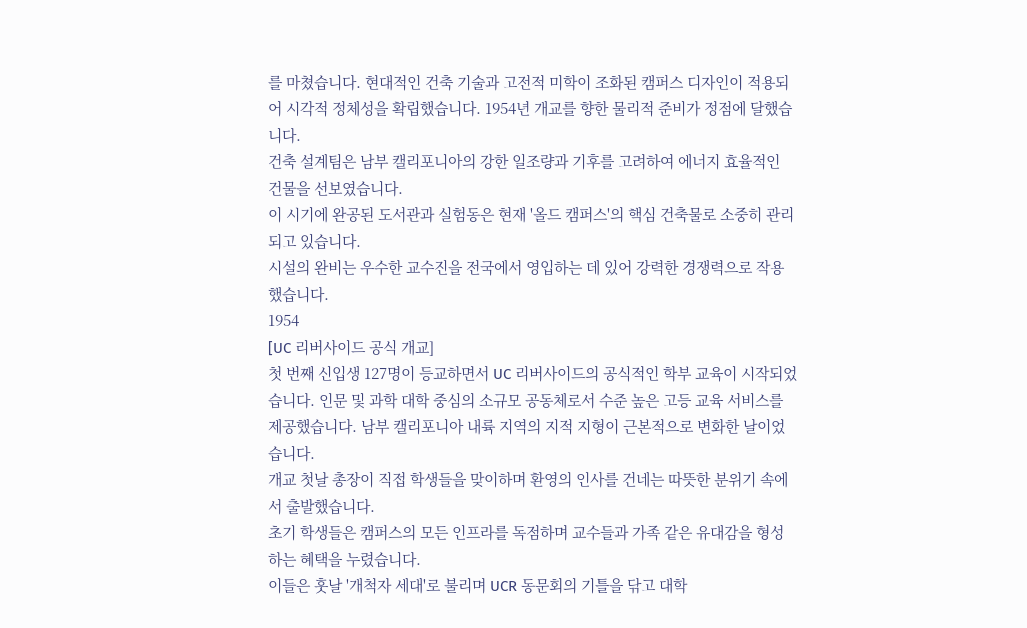를 마쳤습니다. 현대적인 건축 기술과 고전적 미학이 조화된 캠퍼스 디자인이 적용되어 시각적 정체성을 확립했습니다. 1954년 개교를 향한 물리적 준비가 정점에 달했습니다.
건축 설계팀은 남부 캘리포니아의 강한 일조량과 기후를 고려하여 에너지 효율적인 건물을 선보였습니다.
이 시기에 완공된 도서관과 실험동은 현재 '올드 캠퍼스'의 핵심 건축물로 소중히 관리되고 있습니다.
시설의 완비는 우수한 교수진을 전국에서 영입하는 데 있어 강력한 경쟁력으로 작용했습니다.
1954
[UC 리버사이드 공식 개교]
첫 번째 신입생 127명이 등교하면서 UC 리버사이드의 공식적인 학부 교육이 시작되었습니다. 인문 및 과학 대학 중심의 소규모 공동체로서 수준 높은 고등 교육 서비스를 제공했습니다. 남부 캘리포니아 내륙 지역의 지적 지형이 근본적으로 변화한 날이었습니다.
개교 첫날 총장이 직접 학생들을 맞이하며 환영의 인사를 건네는 따뜻한 분위기 속에서 출발했습니다.
초기 학생들은 캠퍼스의 모든 인프라를 독점하며 교수들과 가족 같은 유대감을 형성하는 혜택을 누렸습니다.
이들은 훗날 '개척자 세대'로 불리며 UCR 동문회의 기틀을 닦고 대학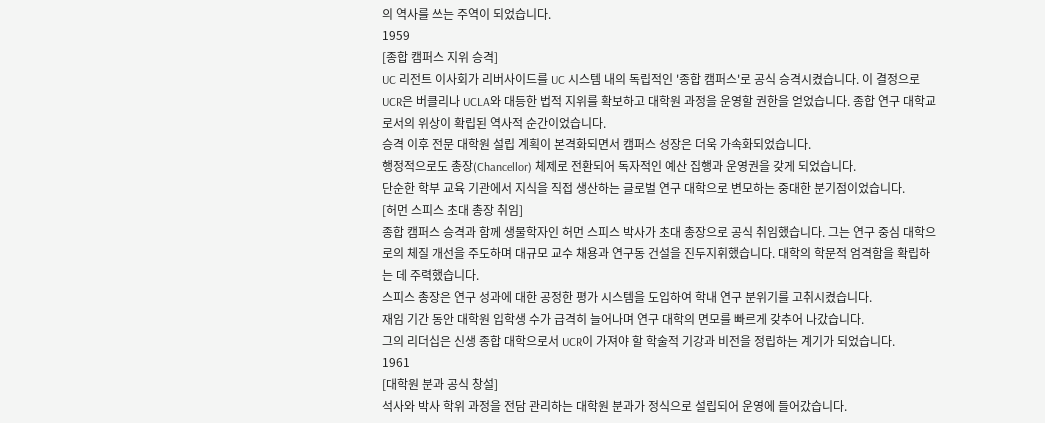의 역사를 쓰는 주역이 되었습니다.
1959
[종합 캠퍼스 지위 승격]
UC 리전트 이사회가 리버사이드를 UC 시스템 내의 독립적인 '종합 캠퍼스'로 공식 승격시켰습니다. 이 결정으로 UCR은 버클리나 UCLA와 대등한 법적 지위를 확보하고 대학원 과정을 운영할 권한을 얻었습니다. 종합 연구 대학교로서의 위상이 확립된 역사적 순간이었습니다.
승격 이후 전문 대학원 설립 계획이 본격화되면서 캠퍼스 성장은 더욱 가속화되었습니다.
행정적으로도 총장(Chancellor) 체제로 전환되어 독자적인 예산 집행과 운영권을 갖게 되었습니다.
단순한 학부 교육 기관에서 지식을 직접 생산하는 글로벌 연구 대학으로 변모하는 중대한 분기점이었습니다.
[허먼 스피스 초대 총장 취임]
종합 캠퍼스 승격과 함께 생물학자인 허먼 스피스 박사가 초대 총장으로 공식 취임했습니다. 그는 연구 중심 대학으로의 체질 개선을 주도하며 대규모 교수 채용과 연구동 건설을 진두지휘했습니다. 대학의 학문적 엄격함을 확립하는 데 주력했습니다.
스피스 총장은 연구 성과에 대한 공정한 평가 시스템을 도입하여 학내 연구 분위기를 고취시켰습니다.
재임 기간 동안 대학원 입학생 수가 급격히 늘어나며 연구 대학의 면모를 빠르게 갖추어 나갔습니다.
그의 리더십은 신생 종합 대학으로서 UCR이 가져야 할 학술적 기강과 비전을 정립하는 계기가 되었습니다.
1961
[대학원 분과 공식 창설]
석사와 박사 학위 과정을 전담 관리하는 대학원 분과가 정식으로 설립되어 운영에 들어갔습니다.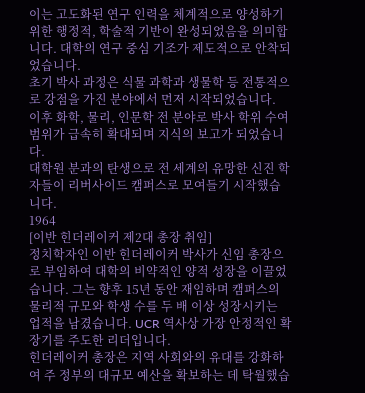이는 고도화된 연구 인력을 체계적으로 양성하기 위한 행정적, 학술적 기반이 완성되었음을 의미합니다. 대학의 연구 중심 기조가 제도적으로 안착되었습니다.
초기 박사 과정은 식물 과학과 생물학 등 전통적으로 강점을 가진 분야에서 먼저 시작되었습니다.
이후 화학, 물리, 인문학 전 분야로 박사 학위 수여 범위가 급속히 확대되며 지식의 보고가 되었습니다.
대학원 분과의 탄생으로 전 세계의 유망한 신진 학자들이 리버사이드 캠퍼스로 모여들기 시작했습니다.
1964
[이반 힌더레이커 제2대 총장 취임]
정치학자인 이반 힌더레이커 박사가 신임 총장으로 부임하여 대학의 비약적인 양적 성장을 이끌었습니다. 그는 향후 15년 동안 재임하며 캠퍼스의 물리적 규모와 학생 수를 두 배 이상 성장시키는 업적을 남겼습니다. UCR 역사상 가장 안정적인 확장기를 주도한 리더입니다.
힌더레이커 총장은 지역 사회와의 유대를 강화하여 주 정부의 대규모 예산을 확보하는 데 탁월했습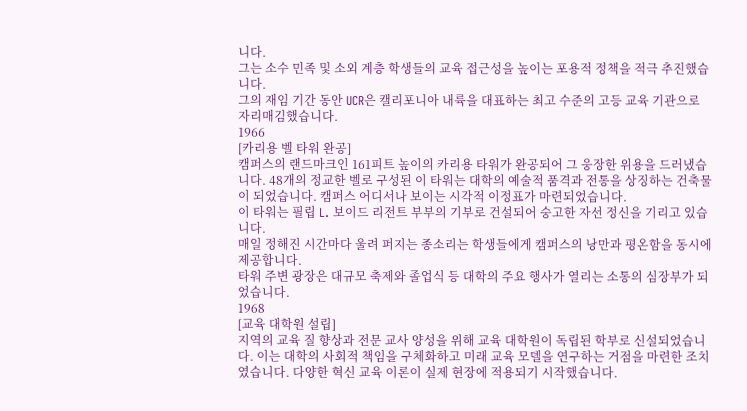니다.
그는 소수 민족 및 소외 계층 학생들의 교육 접근성을 높이는 포용적 정책을 적극 추진했습니다.
그의 재임 기간 동안 UCR은 캘리포니아 내륙을 대표하는 최고 수준의 고등 교육 기관으로 자리매김했습니다.
1966
[카리용 벨 타워 완공]
캠퍼스의 랜드마크인 161피트 높이의 카리용 타워가 완공되어 그 웅장한 위용을 드러냈습니다. 48개의 정교한 벨로 구성된 이 타워는 대학의 예술적 품격과 전통을 상징하는 건축물이 되었습니다. 캠퍼스 어디서나 보이는 시각적 이정표가 마련되었습니다.
이 타워는 필립 L. 보이드 리전트 부부의 기부로 건설되어 숭고한 자선 정신을 기리고 있습니다.
매일 정해진 시간마다 울려 퍼지는 종소리는 학생들에게 캠퍼스의 낭만과 평온함을 동시에 제공합니다.
타워 주변 광장은 대규모 축제와 졸업식 등 대학의 주요 행사가 열리는 소통의 심장부가 되었습니다.
1968
[교육 대학원 설립]
지역의 교육 질 향상과 전문 교사 양성을 위해 교육 대학원이 독립된 학부로 신설되었습니다. 이는 대학의 사회적 책임을 구체화하고 미래 교육 모델을 연구하는 거점을 마련한 조치였습니다. 다양한 혁신 교육 이론이 실제 현장에 적용되기 시작했습니다.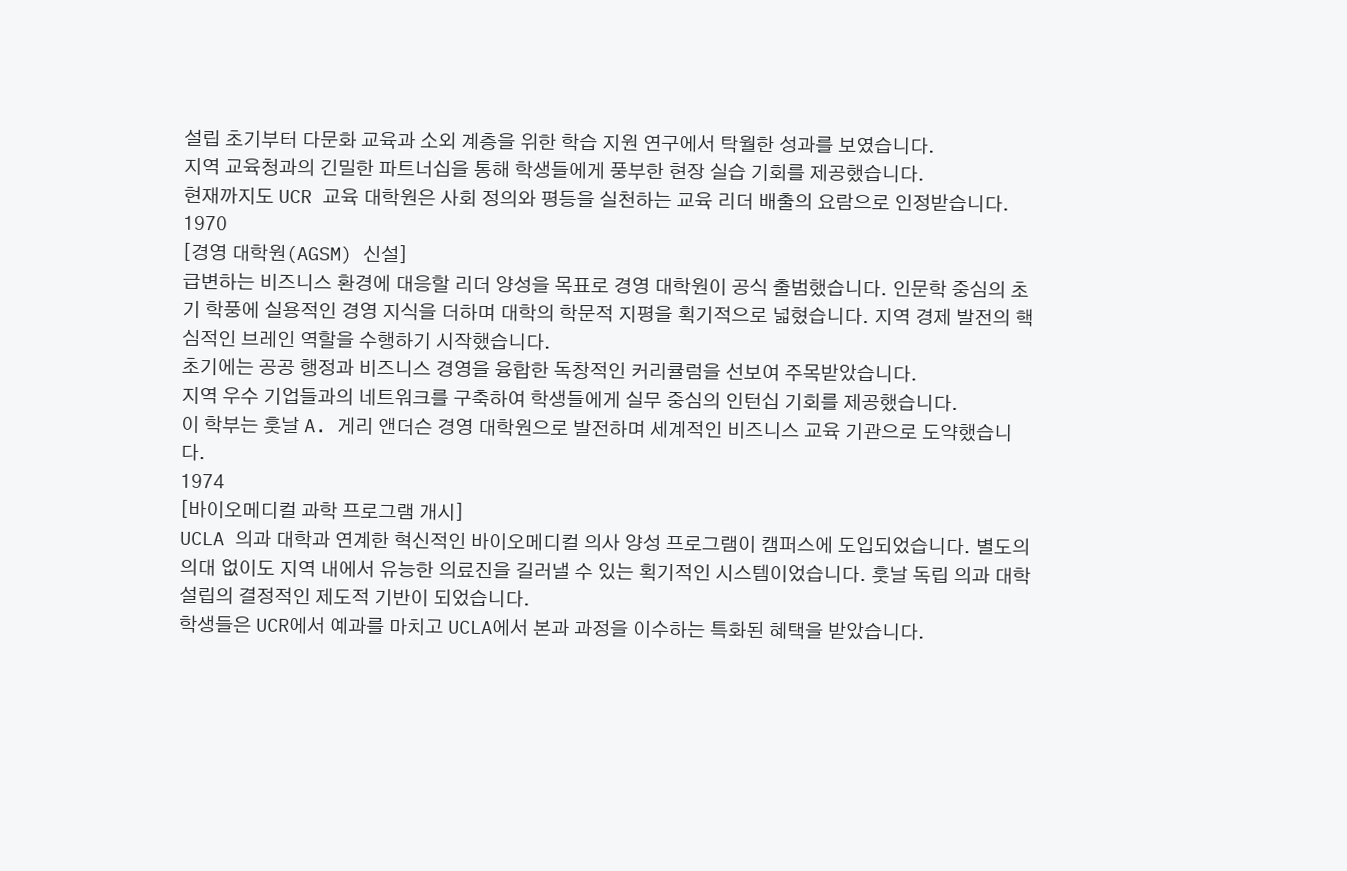설립 초기부터 다문화 교육과 소외 계층을 위한 학습 지원 연구에서 탁월한 성과를 보였습니다.
지역 교육청과의 긴밀한 파트너십을 통해 학생들에게 풍부한 현장 실습 기회를 제공했습니다.
현재까지도 UCR 교육 대학원은 사회 정의와 평등을 실천하는 교육 리더 배출의 요람으로 인정받습니다.
1970
[경영 대학원(AGSM) 신설]
급변하는 비즈니스 환경에 대응할 리더 양성을 목표로 경영 대학원이 공식 출범했습니다. 인문학 중심의 초기 학풍에 실용적인 경영 지식을 더하며 대학의 학문적 지평을 획기적으로 넓혔습니다. 지역 경제 발전의 핵심적인 브레인 역할을 수행하기 시작했습니다.
초기에는 공공 행정과 비즈니스 경영을 융합한 독창적인 커리큘럼을 선보여 주목받았습니다.
지역 우수 기업들과의 네트워크를 구축하여 학생들에게 실무 중심의 인턴십 기회를 제공했습니다.
이 학부는 훗날 A. 게리 앤더슨 경영 대학원으로 발전하며 세계적인 비즈니스 교육 기관으로 도약했습니다.
1974
[바이오메디컬 과학 프로그램 개시]
UCLA 의과 대학과 연계한 혁신적인 바이오메디컬 의사 양성 프로그램이 캠퍼스에 도입되었습니다. 별도의 의대 없이도 지역 내에서 유능한 의료진을 길러낼 수 있는 획기적인 시스템이었습니다. 훗날 독립 의과 대학 설립의 결정적인 제도적 기반이 되었습니다.
학생들은 UCR에서 예과를 마치고 UCLA에서 본과 과정을 이수하는 특화된 혜택을 받았습니다.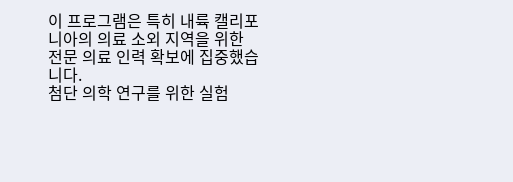이 프로그램은 특히 내륙 캘리포니아의 의료 소외 지역을 위한 전문 의료 인력 확보에 집중했습니다.
첨단 의학 연구를 위한 실험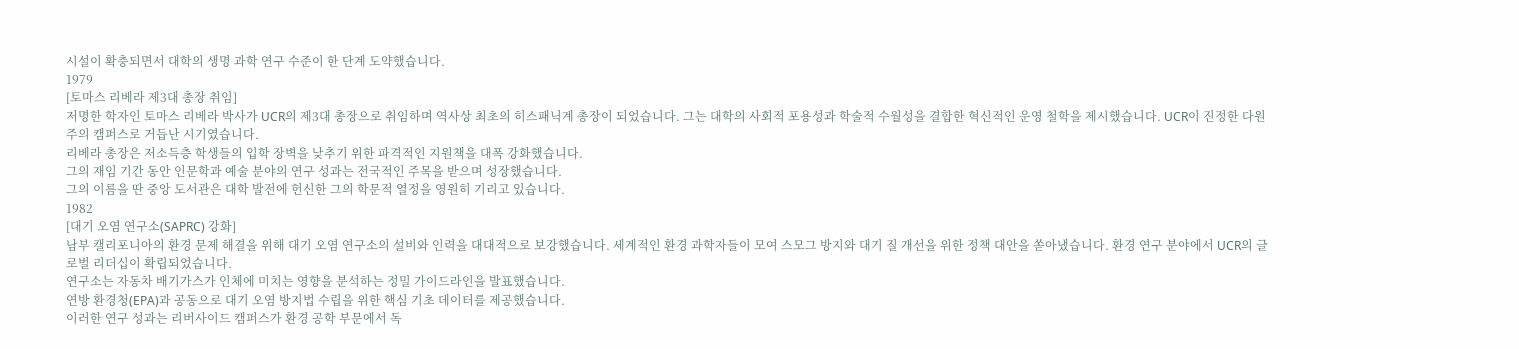시설이 확충되면서 대학의 생명 과학 연구 수준이 한 단계 도약했습니다.
1979
[토마스 리베라 제3대 총장 취임]
저명한 학자인 토마스 리베라 박사가 UCR의 제3대 총장으로 취임하며 역사상 최초의 히스패닉계 총장이 되었습니다. 그는 대학의 사회적 포용성과 학술적 수월성을 결합한 혁신적인 운영 철학을 제시했습니다. UCR이 진정한 다원주의 캠퍼스로 거듭난 시기였습니다.
리베라 총장은 저소득층 학생들의 입학 장벽을 낮추기 위한 파격적인 지원책을 대폭 강화했습니다.
그의 재임 기간 동안 인문학과 예술 분야의 연구 성과는 전국적인 주목을 받으며 성장했습니다.
그의 이름을 딴 중앙 도서관은 대학 발전에 헌신한 그의 학문적 열정을 영원히 기리고 있습니다.
1982
[대기 오염 연구소(SAPRC) 강화]
남부 캘리포니아의 환경 문제 해결을 위해 대기 오염 연구소의 설비와 인력을 대대적으로 보강했습니다. 세계적인 환경 과학자들이 모여 스모그 방지와 대기 질 개선을 위한 정책 대안을 쏟아냈습니다. 환경 연구 분야에서 UCR의 글로벌 리더십이 확립되었습니다.
연구소는 자동차 배기가스가 인체에 미치는 영향을 분석하는 정밀 가이드라인을 발표했습니다.
연방 환경청(EPA)과 공동으로 대기 오염 방지법 수립을 위한 핵심 기초 데이터를 제공했습니다.
이러한 연구 성과는 리버사이드 캠퍼스가 환경 공학 부문에서 독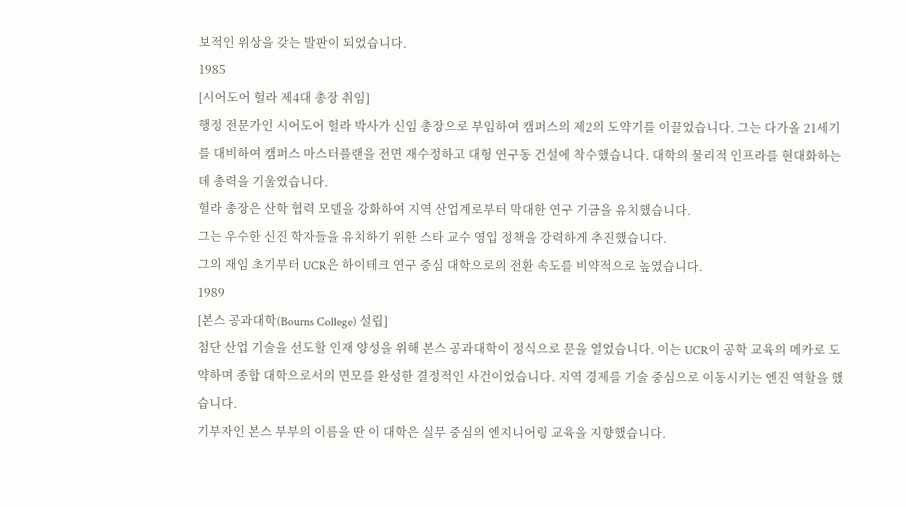보적인 위상을 갖는 발판이 되었습니다.
1985
[시어도어 헐라 제4대 총장 취임]
행정 전문가인 시어도어 헐라 박사가 신임 총장으로 부임하여 캠퍼스의 제2의 도약기를 이끌었습니다. 그는 다가올 21세기를 대비하여 캠퍼스 마스터플랜을 전면 재수정하고 대형 연구동 건설에 착수했습니다. 대학의 물리적 인프라를 현대화하는 데 총력을 기울였습니다.
헐라 총장은 산학 협력 모델을 강화하여 지역 산업계로부터 막대한 연구 기금을 유치했습니다.
그는 우수한 신진 학자들을 유치하기 위한 스타 교수 영입 정책을 강력하게 추진했습니다.
그의 재임 초기부터 UCR은 하이테크 연구 중심 대학으로의 전환 속도를 비약적으로 높였습니다.
1989
[본스 공과대학(Bourns College) 설립]
첨단 산업 기술을 선도할 인재 양성을 위해 본스 공과대학이 정식으로 문을 열었습니다. 이는 UCR이 공학 교육의 메카로 도약하며 종합 대학으로서의 면모를 완성한 결정적인 사건이었습니다. 지역 경제를 기술 중심으로 이동시키는 엔진 역할을 했습니다.
기부자인 본스 부부의 이름을 딴 이 대학은 실무 중심의 엔지니어링 교육을 지향했습니다.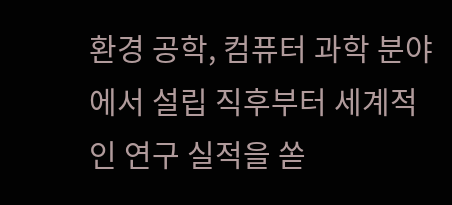환경 공학, 컴퓨터 과학 분야에서 설립 직후부터 세계적인 연구 실적을 쏟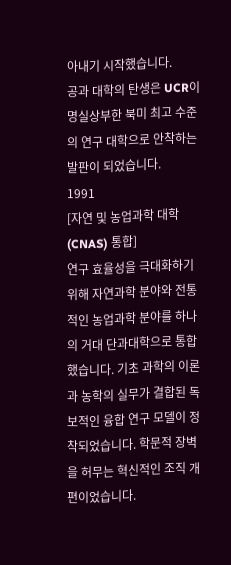아내기 시작했습니다.
공과 대학의 탄생은 UCR이 명실상부한 북미 최고 수준의 연구 대학으로 안착하는 발판이 되었습니다.
1991
[자연 및 농업과학 대학(CNAS) 통합]
연구 효율성을 극대화하기 위해 자연과학 분야와 전통적인 농업과학 분야를 하나의 거대 단과대학으로 통합했습니다. 기초 과학의 이론과 농학의 실무가 결합된 독보적인 융합 연구 모델이 정착되었습니다. 학문적 장벽을 허무는 혁신적인 조직 개편이었습니다.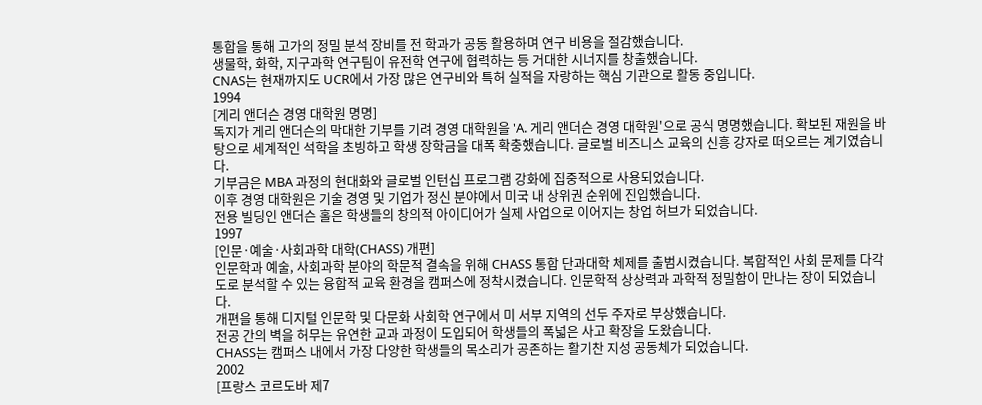통합을 통해 고가의 정밀 분석 장비를 전 학과가 공동 활용하며 연구 비용을 절감했습니다.
생물학, 화학, 지구과학 연구팀이 유전학 연구에 협력하는 등 거대한 시너지를 창출했습니다.
CNAS는 현재까지도 UCR에서 가장 많은 연구비와 특허 실적을 자랑하는 핵심 기관으로 활동 중입니다.
1994
[게리 앤더슨 경영 대학원 명명]
독지가 게리 앤더슨의 막대한 기부를 기려 경영 대학원을 'A. 게리 앤더슨 경영 대학원'으로 공식 명명했습니다. 확보된 재원을 바탕으로 세계적인 석학을 초빙하고 학생 장학금을 대폭 확충했습니다. 글로벌 비즈니스 교육의 신흥 강자로 떠오르는 계기였습니다.
기부금은 MBA 과정의 현대화와 글로벌 인턴십 프로그램 강화에 집중적으로 사용되었습니다.
이후 경영 대학원은 기술 경영 및 기업가 정신 분야에서 미국 내 상위권 순위에 진입했습니다.
전용 빌딩인 앤더슨 홀은 학생들의 창의적 아이디어가 실제 사업으로 이어지는 창업 허브가 되었습니다.
1997
[인문·예술·사회과학 대학(CHASS) 개편]
인문학과 예술, 사회과학 분야의 학문적 결속을 위해 CHASS 통합 단과대학 체제를 출범시켰습니다. 복합적인 사회 문제를 다각도로 분석할 수 있는 융합적 교육 환경을 캠퍼스에 정착시켰습니다. 인문학적 상상력과 과학적 정밀함이 만나는 장이 되었습니다.
개편을 통해 디지털 인문학 및 다문화 사회학 연구에서 미 서부 지역의 선두 주자로 부상했습니다.
전공 간의 벽을 허무는 유연한 교과 과정이 도입되어 학생들의 폭넓은 사고 확장을 도왔습니다.
CHASS는 캠퍼스 내에서 가장 다양한 학생들의 목소리가 공존하는 활기찬 지성 공동체가 되었습니다.
2002
[프랑스 코르도바 제7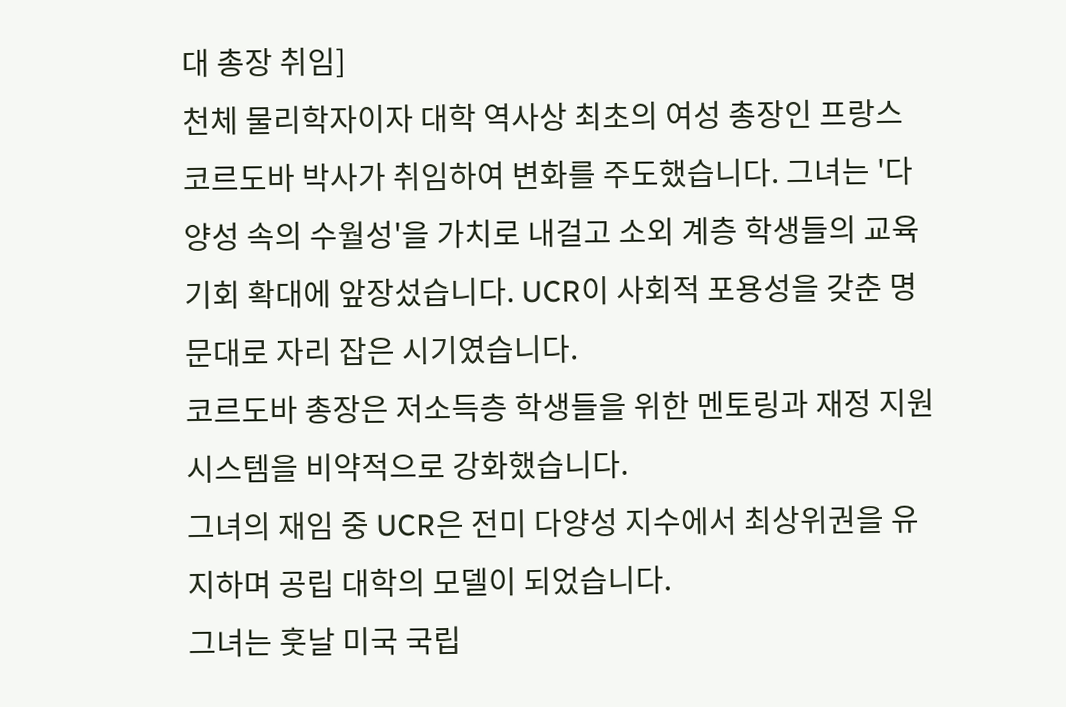대 총장 취임]
천체 물리학자이자 대학 역사상 최초의 여성 총장인 프랑스 코르도바 박사가 취임하여 변화를 주도했습니다. 그녀는 '다양성 속의 수월성'을 가치로 내걸고 소외 계층 학생들의 교육 기회 확대에 앞장섰습니다. UCR이 사회적 포용성을 갖춘 명문대로 자리 잡은 시기였습니다.
코르도바 총장은 저소득층 학생들을 위한 멘토링과 재정 지원 시스템을 비약적으로 강화했습니다.
그녀의 재임 중 UCR은 전미 다양성 지수에서 최상위권을 유지하며 공립 대학의 모델이 되었습니다.
그녀는 훗날 미국 국립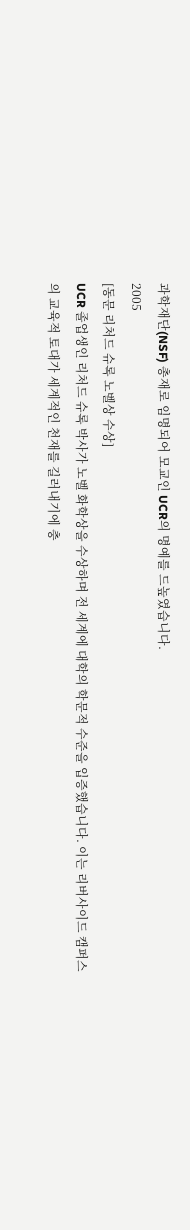과학재단(NSF) 총재로 임명되어 모교인 UCR의 명예를 드높였습니다.
2005
[동문 리처드 슈록 노벨상 수상]
UCR 졸업생인 리처드 슈록 박사가 노벨 화학상을 수상하며 전 세계에 대학의 학문적 수준을 입증했습니다. 이는 리버사이드 캠퍼스의 교육적 토대가 세계적인 천재를 길러내기에 충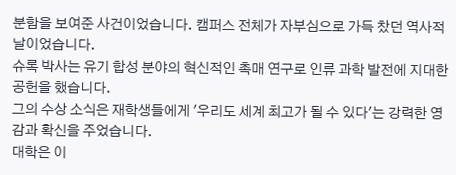분함을 보여준 사건이었습니다. 캠퍼스 전체가 자부심으로 가득 찼던 역사적 날이었습니다.
슈록 박사는 유기 합성 분야의 혁신적인 촉매 연구로 인류 과학 발전에 지대한 공헌을 했습니다.
그의 수상 소식은 재학생들에게 '우리도 세계 최고가 될 수 있다'는 강력한 영감과 확신을 주었습니다.
대학은 이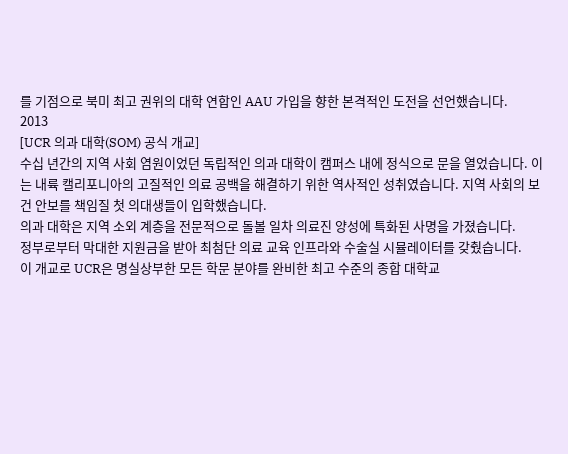를 기점으로 북미 최고 권위의 대학 연합인 AAU 가입을 향한 본격적인 도전을 선언했습니다.
2013
[UCR 의과 대학(SOM) 공식 개교]
수십 년간의 지역 사회 염원이었던 독립적인 의과 대학이 캠퍼스 내에 정식으로 문을 열었습니다. 이는 내륙 캘리포니아의 고질적인 의료 공백을 해결하기 위한 역사적인 성취였습니다. 지역 사회의 보건 안보를 책임질 첫 의대생들이 입학했습니다.
의과 대학은 지역 소외 계층을 전문적으로 돌볼 일차 의료진 양성에 특화된 사명을 가졌습니다.
정부로부터 막대한 지원금을 받아 최첨단 의료 교육 인프라와 수술실 시뮬레이터를 갖췄습니다.
이 개교로 UCR은 명실상부한 모든 학문 분야를 완비한 최고 수준의 종합 대학교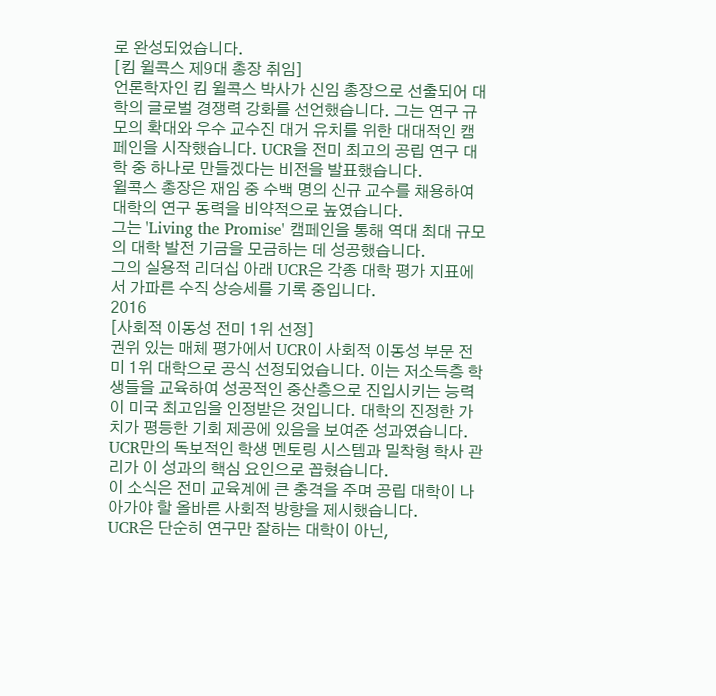로 완성되었습니다.
[킴 윌콕스 제9대 총장 취임]
언론학자인 킴 윌콕스 박사가 신임 총장으로 선출되어 대학의 글로벌 경쟁력 강화를 선언했습니다. 그는 연구 규모의 확대와 우수 교수진 대거 유치를 위한 대대적인 캠페인을 시작했습니다. UCR을 전미 최고의 공립 연구 대학 중 하나로 만들겠다는 비전을 발표했습니다.
윌콕스 총장은 재임 중 수백 명의 신규 교수를 채용하여 대학의 연구 동력을 비약적으로 높였습니다.
그는 'Living the Promise' 캠페인을 통해 역대 최대 규모의 대학 발전 기금을 모금하는 데 성공했습니다.
그의 실용적 리더십 아래 UCR은 각종 대학 평가 지표에서 가파른 수직 상승세를 기록 중입니다.
2016
[사회적 이동성 전미 1위 선정]
권위 있는 매체 평가에서 UCR이 사회적 이동성 부문 전미 1위 대학으로 공식 선정되었습니다. 이는 저소득층 학생들을 교육하여 성공적인 중산층으로 진입시키는 능력이 미국 최고임을 인정받은 것입니다. 대학의 진정한 가치가 평등한 기회 제공에 있음을 보여준 성과였습니다.
UCR만의 독보적인 학생 멘토링 시스템과 밀착형 학사 관리가 이 성과의 핵심 요인으로 꼽혔습니다.
이 소식은 전미 교육계에 큰 충격을 주며 공립 대학이 나아가야 할 올바른 사회적 방향을 제시했습니다.
UCR은 단순히 연구만 잘하는 대학이 아닌,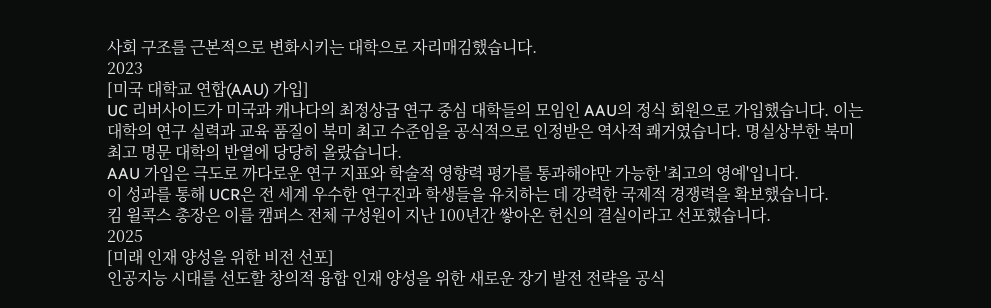사회 구조를 근본적으로 변화시키는 대학으로 자리매김했습니다.
2023
[미국 대학교 연합(AAU) 가입]
UC 리버사이드가 미국과 캐나다의 최정상급 연구 중심 대학들의 모임인 AAU의 정식 회원으로 가입했습니다. 이는 대학의 연구 실력과 교육 품질이 북미 최고 수준임을 공식적으로 인정받은 역사적 쾌거였습니다. 명실상부한 북미 최고 명문 대학의 반열에 당당히 올랐습니다.
AAU 가입은 극도로 까다로운 연구 지표와 학술적 영향력 평가를 통과해야만 가능한 '최고의 영예'입니다.
이 성과를 통해 UCR은 전 세계 우수한 연구진과 학생들을 유치하는 데 강력한 국제적 경쟁력을 확보했습니다.
킴 윌콕스 총장은 이를 캠퍼스 전체 구성원이 지난 100년간 쌓아온 헌신의 결실이라고 선포했습니다.
2025
[미래 인재 양성을 위한 비전 선포]
인공지능 시대를 선도할 창의적 융합 인재 양성을 위한 새로운 장기 발전 전략을 공식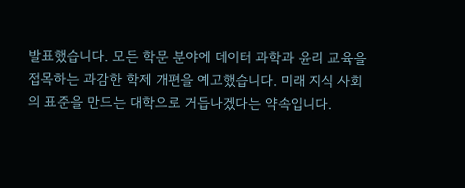발표했습니다. 모든 학문 분야에 데이터 과학과 윤리 교육을 접목하는 과감한 학제 개편을 예고했습니다. 미래 지식 사회의 표준을 만드는 대학으로 거듭나겠다는 약속입니다.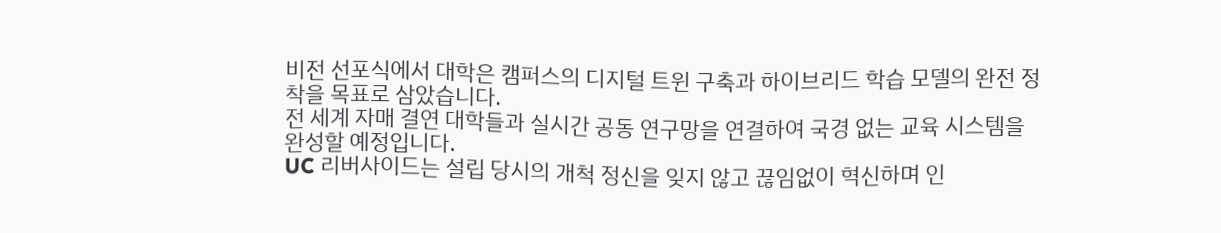비전 선포식에서 대학은 캠퍼스의 디지털 트윈 구축과 하이브리드 학습 모델의 완전 정착을 목표로 삼았습니다.
전 세계 자매 결연 대학들과 실시간 공동 연구망을 연결하여 국경 없는 교육 시스템을 완성할 예정입니다.
UC 리버사이드는 설립 당시의 개척 정신을 잊지 않고 끊임없이 혁신하며 인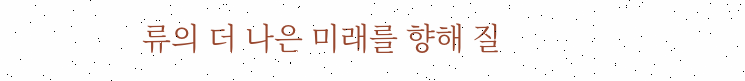류의 더 나은 미래를 향해 질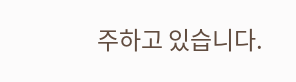주하고 있습니다.